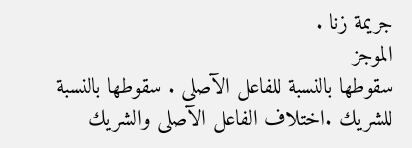جريمة زنا .
الموجز
سقوطها بالنسبة للفاعل الآصلى . سقوطها بالنسبة للشريك .اختلاف الفاعل الآصلى والشريك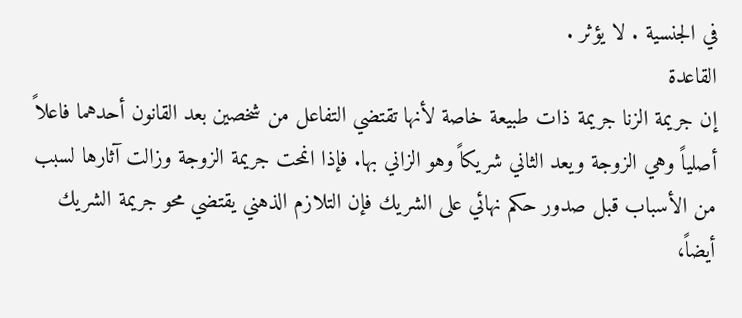في الجنسية . لا يؤثر .
القاعدة
إن جريمة الزنا جريمة ذات طبيعة خاصة لأنها تقتضي التفاعل من شخصين بعد القانون أحدهما فاعلاً أصلياً وهي الزوجة ويعد الثاني شريكاً وهو الزاني بها. فإذا انمحت جريمة الزوجة وزالت آثارها لسبب من الأسباب قبل صدور حكم نهائي على الشريك فإن التلازم الذهني يقتضي محو جريمة الشريك أيضاً،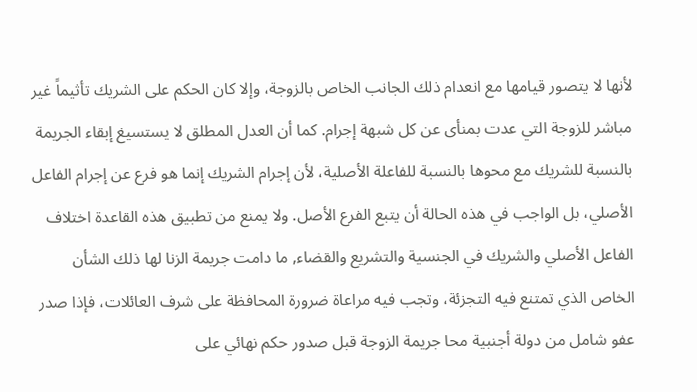لأنها لا يتصور قيامها مع انعدام ذلك الجانب الخاص بالزوجة، وإلا كان الحكم على الشريك تأثيماً غير مباشر للزوجة التي عدت بمنأى عن كل شبهة إجرام. كما أن العدل المطلق لا يستسيغ إبقاء الجريمة بالنسبة للشريك مع محوها بالنسبة للفاعلة الأصلية، لأن إجرام الشريك إنما هو فرع عن إجرام الفاعل الأصلي، بل الواجب في هذه الحالة أن يتبع الفرع الأصل. ولا يمنع من تطبيق هذه القاعدة اختلاف الفاعل الأصلي والشريك في الجنسية والتشريع والقضاء, ما دامت جريمة الزنا لها ذلك الشأن الخاص الذي تمتنع فيه التجزئة، وتجب فيه مراعاة ضرورة المحافظة على شرف العائلات، فإذا صدر عفو شامل من دولة أجنبية محا جريمة الزوجة قبل صدور حكم نهائي على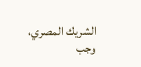الشريك المصري، وجب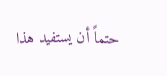حتماً أن يستفيد هذا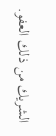الشريك من ذلك العفو.